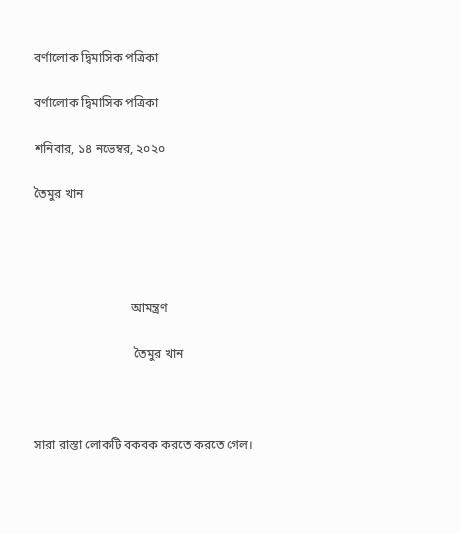বর্ণালোক দ্বিমাসিক পত্রিকা

বর্ণালোক দ্বিমাসিক পত্রিকা

শনিবার, ১৪ নভেম্বর, ২০২০

তৈমুর খান




                               আমন্ত্রণ

                                তৈমুর খান



সারা রাস্তা লোকটি বকবক করতে করতে গেল।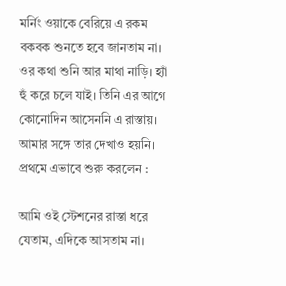মর্নিং ওয়াকে বেরিয়ে এ রকম বকবক শুনতে হবে জানতাম না। ওর কথা শুনি আর মাথা নাড়ি। হ্যাঁ হুঁ করে চলে যাই। তিনি এর আগে কোনোদিন আসেননি এ রাস্তায়। আমার সঙ্গে তার দেখাও হয়নি। প্রথমে এভাবে শুরু করলেন :

আমি ওই স্টেশনের রাস্তা ধরে যেতাম, এদিকে আসতাম না।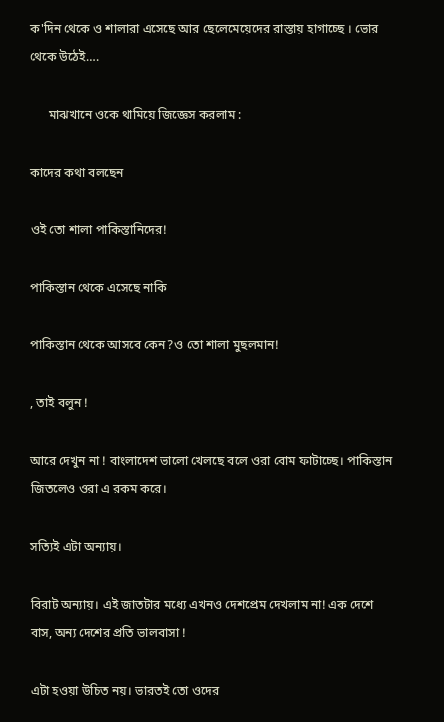ক'দিন থেকে ও শালারা এসেছে আর ছেলেমেয়েদের রাস্তায় হাগাচ্ছে । ভোর থেকে উঠেই….

      মাঝখানে ওকে থামিয়ে জিজ্ঞেস করলাম :

কাদের কথা বলছেন

ওই তো শালা পাকিস্তানিদের!

পাকিস্তান থেকে এসেছে নাকি

পাকিস্তান থেকে আসবে কেন?ও তো শালা মুছলমান!

, তাই বলুন !

আরে দেখুন না ! বাংলাদেশ ভালো খেলছে বলে ওরা বোম ফাটাচ্ছে। পাকিস্তান জিতলেও ওরা এ রকম করে।

সত্যিই এটা অন্যায়।

বিরাট অন্যায়। এই জাতটার মধ্যে এখনও দেশপ্রেম দেখলাম না! এক দেশে বাস, অন্য দেশের প্রতি ভালবাসা !

এটা হওয়া উচিত নয়। ভারতই তো ওদের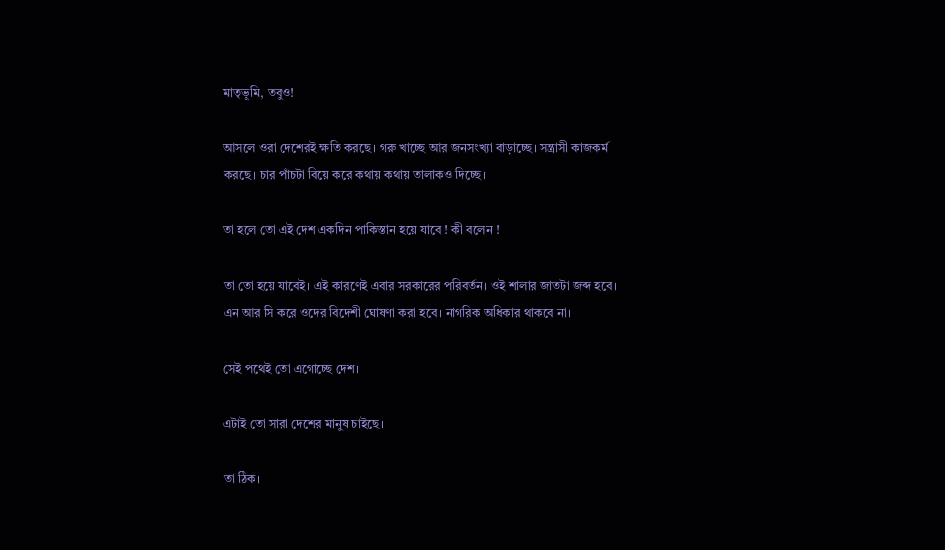মাতৃভূমি, তবুও!

আসলে ওরা দেশেরই ক্ষতি করছে। গরু খাচ্ছে আর জনসংখ্যা বাড়াচ্ছে। সন্ত্রাসী কাজকর্ম করছে। চার পাঁচটা বিয়ে করে কথায় কথায় তালাকও দিচ্ছে।

তা হলে তো এই দেশ একদিন পাকিস্তান হয়ে যাবে ! কী বলেন !

তা তো হয়ে যাবেই। এই কারণেই এবার সরকারের পরিবর্তন। ওই শালার জাতটা জব্দ হবে। এন আর সি করে ওদের বিদেশী ঘোষণা করা হবে। নাগরিক অধিকার থাকবে না।

সেই পথেই তো এগোচ্ছে দেশ।

এটাই তো সারা দেশের মানুষ চাইছে।

তা ঠিক।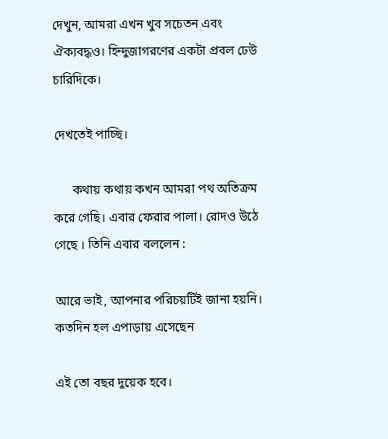দেখুন, আমরা এখন খুব সচেতন এবং ঐক্যবদ্ধও। হিন্দুজাগরণের একটা প্রবল ঢেউ চারিদিকে।

দেখতেই পাচ্ছি।

      কথায় কথায় কখন আমরা পথ অতিক্রম করে গেছি। এবার ফেরার পালা। রোদও উঠে গেছে । তিনি এবার বললেন :

আরে ভাই, আপনার পরিচয়টিই জানা হয়নি। কতদিন হল এপাড়ায় এসেছেন

এই তো বছর দুয়েক হবে।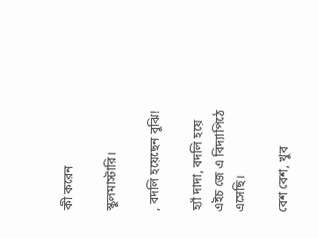কী করেন

স্কুলমাস্টারি।

, বদলি হয়েছেন বুঝি!

হ্যাঁ দাদা, বদলি হয়ে এইচ জে এ বিদ্যাপিঠে এসেছি।

বেশ বেশ, খুব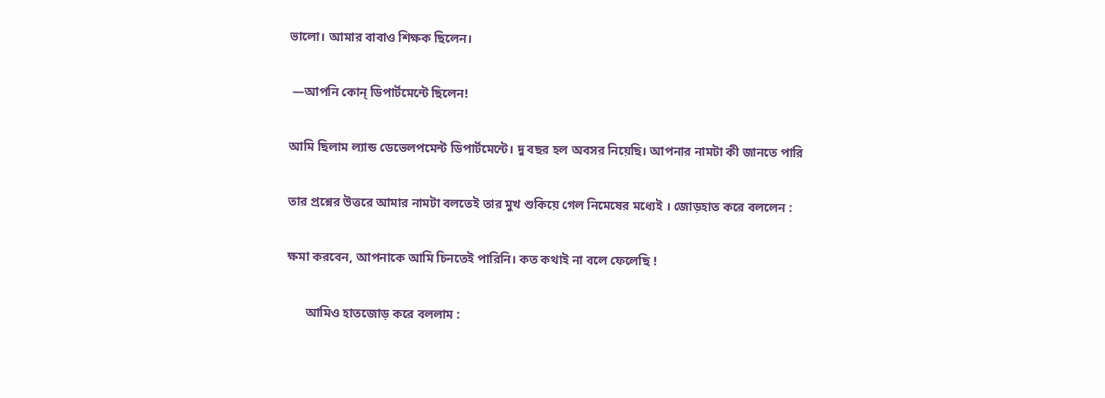ভালো। আমার বাবাও শিক্ষক ছিলেন।

 —আপনি কোন্ ডিপার্টমেন্টে ছিলেন!

আমি ছিলাম ল্যান্ড ডেভেলপমেন্ট ডিপার্টমেন্টে। দু বছর হল অবসর নিয়েছি। আপনার নামটা কী জানতে পারি

তার প্রশ্নের উত্তরে আমার নামটা বলতেই তার মুখ শুকিয়ে গেল নিমেষের মধ্যেই । জোড়হাত করে বললেন :

ক্ষমা করবেন, আপনাকে আমি চিনতেই পারিনি। কত কথাই না বলে ফেলেছি !

      আমিও হাতজোড় করে বললাম :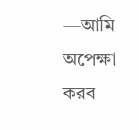—আমি অপেক্ষা করব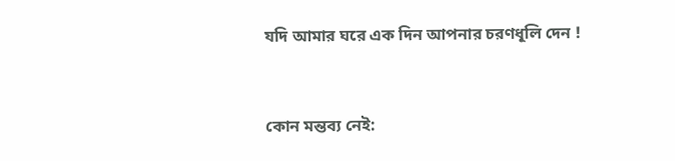যদি আমার ঘরে এক দিন আপনার চরণধূলি দেন !



কোন মন্তব্য নেই: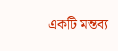একটি মন্তব্য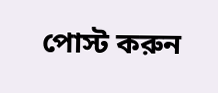পোস্ট করুন